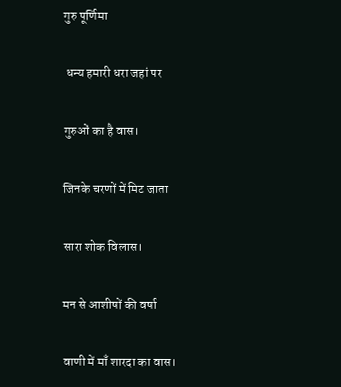गुरु पूर्णिमा

 धन्य हमारी धरा जहां पर

गुरुओं का है वास।

जिनके चरणों में मिट जाता

सारा शोक विलास।

मन से आशीषों की वर्षा

वाणी में माँ शारदा का वास।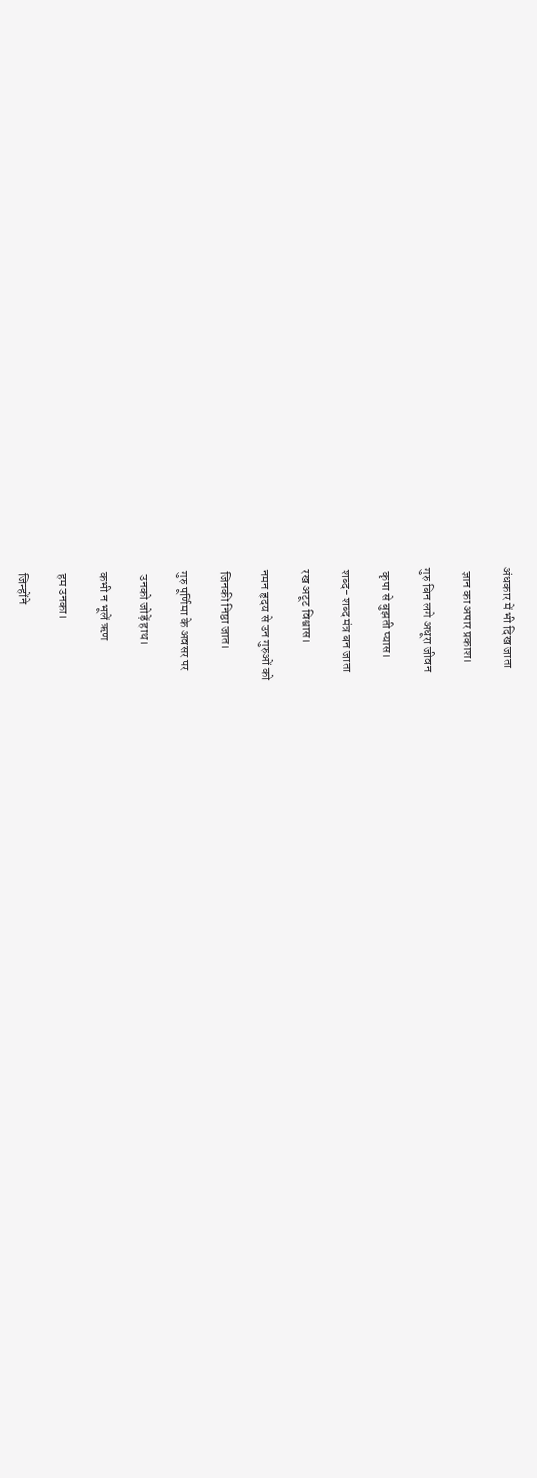अंधकार में भी दिख जाता

 ज्ञान का अपार प्रकाश।

गुरु बिन लगे अधूरा जीवन

 कृपा से बुझती प्यास।

शब्द- शब्द मंत्र बन जाता

रख अटूट विश्वास।

नमन हृदय से उन गुरुओं को

जिनकी निष्ठा जात।

गुरु पूर्णिमा के अवसर पर

 उनको जोड़ें हाथ।

कभी न भूलें ऋण

हम उनका।

जिन्होंने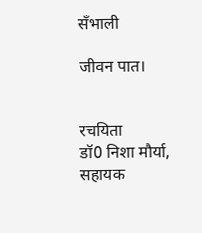सँभाली

जीवन पात।


रचयिता
डॉ0 निशा मौर्या,
सहायक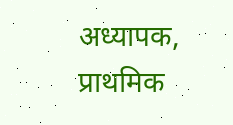अध्यापक,
प्राथमिक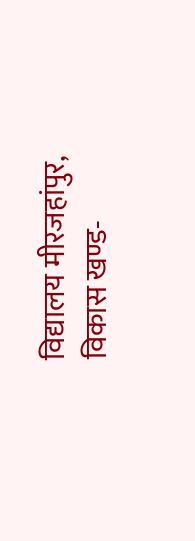विद्यालय मीरजहांपुर,
विकास खण्ड-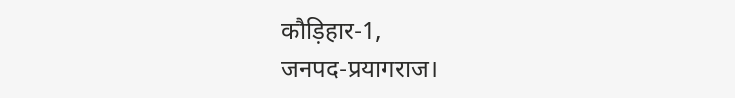कौड़िहार-1,
जनपद-प्रयागराज।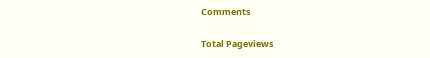Comments

Total Pageviews